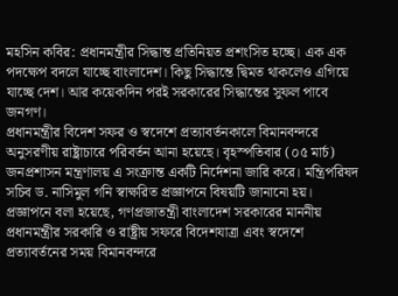মহসিন কবির: প্রধানমন্ত্রীর সিদ্ধান্ত প্রতিনিয়ত প্রশংসিত হচ্ছে। এক এক পদক্ষেপ বদলে যাচ্ছে বাংলাদেশ। কিছু সিদ্ধান্তে দ্বিমত থাকলেও এগিয়ে যাচ্ছে দেশ। আর কয়েকদিন পরই সরকারের সিদ্ধান্তের সুফল পাবে জনগণ।
প্রধানমন্ত্রীর বিদেশ সফর ও স্বদেশে প্রত্যাবর্তনকালে বিমানবন্দরে অনুসরণীয় রাষ্ট্রাচারে পরিবর্তন আনা হয়েছে। বৃহস্পতিবার (০৫ মার্চ) জনপ্রশাসন মন্ত্রণালয় এ সংক্রান্ত একটি নির্দেশনা জারি করে। মন্ত্রিপরিষদ সচিব ড. নাসিমুল গনি স্বাক্ষরিত প্রজ্ঞাপনে বিষয়টি জানানো হয়।
প্রজ্ঞাপনে বলা হয়েছে, গণপ্রজাতন্ত্রী বাংলাদেশ সরকারের মাননীয় প্রধানমন্ত্রীর সরকারি ও রাষ্ট্রীয় সফরে বিদেশযাত্রা এবং স্বদেশে প্রত্যাবর্তনের সময় বিমানবন্দরে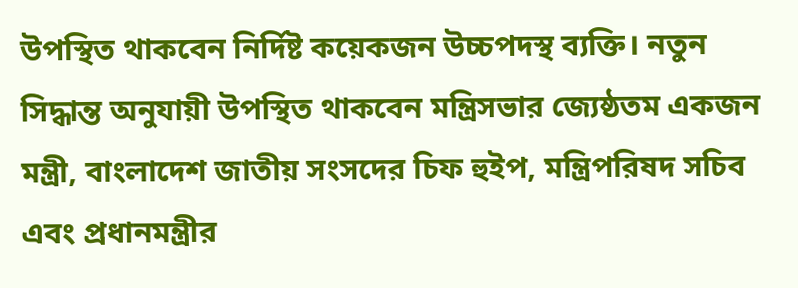উপস্থিত থাকবেন নির্দিষ্ট কয়েকজন উচ্চপদস্থ ব্যক্তি। নতুন সিদ্ধান্ত অনুযায়ী উপস্থিত থাকবেন মন্ত্রিসভার জ্যেষ্ঠতম একজন মন্ত্রী, বাংলাদেশ জাতীয় সংসদের চিফ হুইপ, মন্ত্রিপরিষদ সচিব এবং প্রধানমন্ত্রীর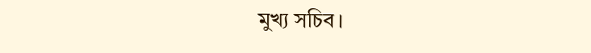মুখ্য সচিব।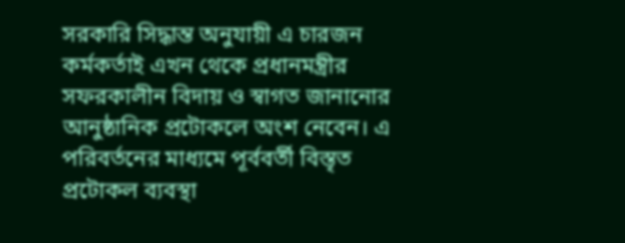সরকারি সিদ্ধান্ত অনুযায়ী এ চারজন কর্মকর্তাই এখন থেকে প্রধানমন্ত্রীর সফরকালীন বিদায় ও স্বাগত জানানোর আনুষ্ঠানিক প্রটোকলে অংশ নেবেন। এ পরিবর্তনের মাধ্যমে পূর্ববর্তী বিস্তৃত প্রটোকল ব্যবস্থা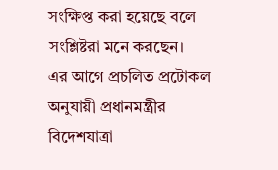সংক্ষিপ্ত করা হয়েছে বলে সংশ্লিষ্টরা মনে করছেন।
এর আগে প্রচলিত প্রটোকল অনুযায়ী প্রধানমন্ত্রীর বিদেশযাত্রা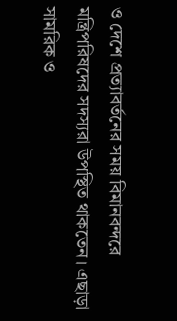ও দেশে প্রত্যাবর্তনের সময় বিমানবন্দরে মন্ত্রিপরিষদের সদস্যরা উপস্থিত থাকতেন। এছাড়া সামরিক ও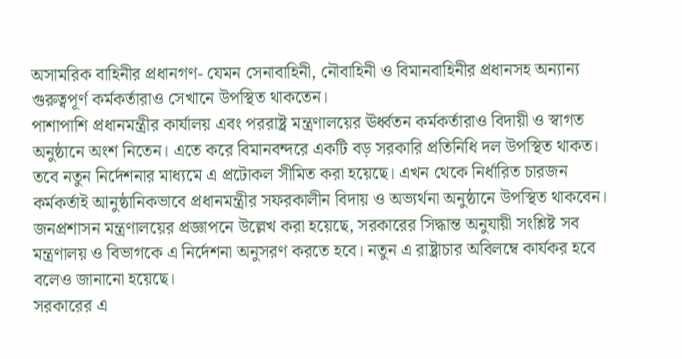অসামরিক বাহিনীর প্রধানগণ- যেমন সেনাবাহিনী, নৌবাহিনী ও বিমানবাহিনীর প্রধানসহ অন্যান্য গুরুত্বপূর্ণ কর্মকর্তারাও সেখানে উপস্থিত থাকতেন।
পাশাপাশি প্রধানমন্ত্রীর কার্যালয় এবং পররাষ্ট্র মন্ত্রণালয়ের ঊর্ধ্বতন কর্মকর্তারাও বিদায়ী ও স্বাগত অনুষ্ঠানে অংশ নিতেন। এতে করে বিমানবন্দরে একটি বড় সরকারি প্রতিনিধি দল উপস্থিত থাকত।
তবে নতুন নির্দেশনার মাধ্যমে এ প্রটোকল সীমিত করা হয়েছে। এখন থেকে নির্ধারিত চারজন কর্মকর্তাই আনুষ্ঠানিকভাবে প্রধানমন্ত্রীর সফরকালীন বিদায় ও অভ্যর্থনা অনুষ্ঠানে উপস্থিত থাকবেন।
জনপ্রশাসন মন্ত্রণালয়ের প্রজ্ঞাপনে উল্লেখ করা হয়েছে, সরকারের সিদ্ধান্ত অনুযায়ী সংশ্লিষ্ট সব মন্ত্রণালয় ও বিভাগকে এ নির্দেশনা অনুসরণ করতে হবে। নতুন এ রাষ্ট্রাচার অবিলম্বে কার্যকর হবে বলেও জানানো হয়েছে।
সরকারের এ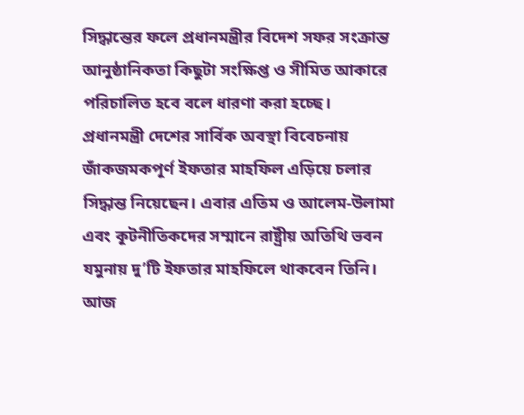সিদ্ধান্তের ফলে প্রধানমন্ত্রীর বিদেশ সফর সংক্রান্ত আনুষ্ঠানিকতা কিছুটা সংক্ষিপ্ত ও সীমিত আকারে পরিচালিত হবে বলে ধারণা করা হচ্ছে।
প্রধানমন্ত্রী দেশের সার্বিক অবস্থা বিবেচনায় জাঁকজমকপূর্ণ ইফতার মাহফিল এড়িয়ে চলার সিদ্ধান্ত নিয়েছেন। এবার এতিম ও আলেম-উলামা এবং কূটনীতিকদের সম্মানে রাষ্ট্রীয় অতিথি ভবন যমুনায় দু’টি ইফতার মাহফিলে থাকবেন তিনি।
আজ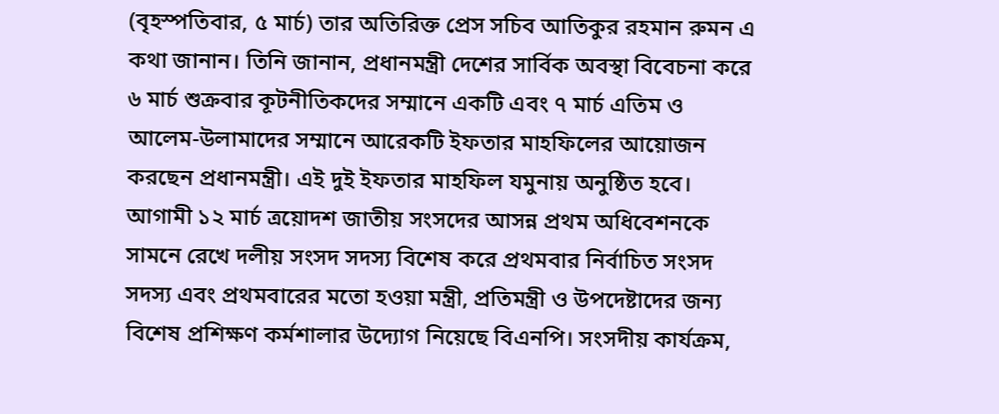(বৃহস্পতিবার, ৫ মার্চ) তার অতিরিক্ত প্রেস সচিব আতিকুর রহমান রুমন এ কথা জানান। তিনি জানান, প্রধানমন্ত্রী দেশের সার্বিক অবস্থা বিবেচনা করে ৬ মার্চ শুক্রবার কূটনীতিকদের সম্মানে একটি এবং ৭ মার্চ এতিম ও আলেম-উলামাদের সম্মানে আরেকটি ইফতার মাহফিলের আয়োজন করছেন প্রধানমন্ত্রী। এই দুই ইফতার মাহফিল যমুনায় অনুষ্ঠিত হবে।
আগামী ১২ মার্চ ত্রয়োদশ জাতীয় সংসদের আসন্ন প্রথম অধিবেশনকে সামনে রেখে দলীয় সংসদ সদস্য বিশেষ করে প্রথমবার নির্বাচিত সংসদ সদস্য এবং প্রথমবারের মতো হওয়া মন্ত্রী, প্রতিমন্ত্রী ও উপদেষ্টাদের জন্য বিশেষ প্রশিক্ষণ কর্মশালার উদ্যোগ নিয়েছে বিএনপি। সংসদীয় কার্যক্রম,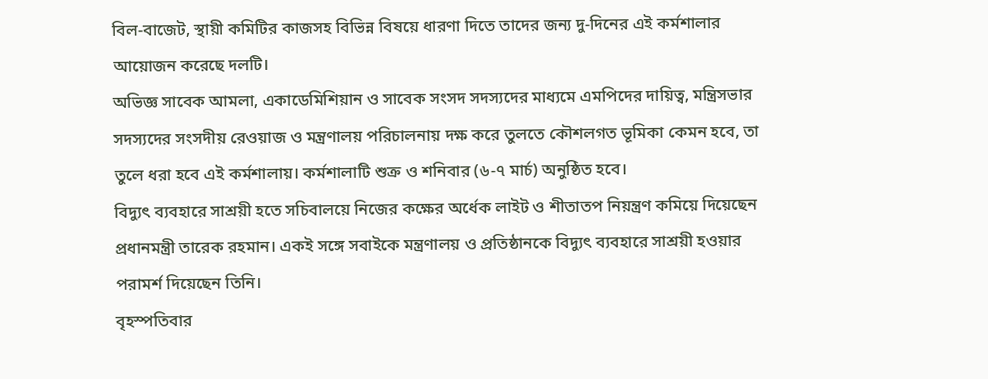বিল-বাজেট, স্থায়ী কমিটির কাজসহ বিভিন্ন বিষয়ে ধারণা দিতে তাদের জন্য দু-দিনের এই কর্মশালার আয়োজন করেছে দলটি।
অভিজ্ঞ সাবেক আমলা, একাডেমিশিয়ান ও সাবেক সংসদ সদস্যদের মাধ্যমে এমপিদের দায়িত্ব, মন্ত্রিসভার সদস্যদের সংসদীয় রেওয়াজ ও মন্ত্রণালয় পরিচালনায় দক্ষ করে তুলতে কৌশলগত ভূমিকা কেমন হবে, তা তুলে ধরা হবে এই কর্মশালায়। কর্মশালাটি শুক্র ও শনিবার (৬-৭ মার্চ) অনুষ্ঠিত হবে।
বিদ্যুৎ ব্যবহারে সাশ্রয়ী হতে সচিবালয়ে নিজের কক্ষের অর্ধেক লাইট ও শীতাতপ নিয়ন্ত্রণ কমিয়ে দিয়েছেন প্রধানমন্ত্রী তারেক রহমান। একই সঙ্গে সবাইকে মন্ত্রণালয় ও প্রতিষ্ঠানকে বিদ্যুৎ ব্যবহারে সাশ্রয়ী হওয়ার পরামর্শ দিয়েছেন তিনি।
বৃহস্পতিবার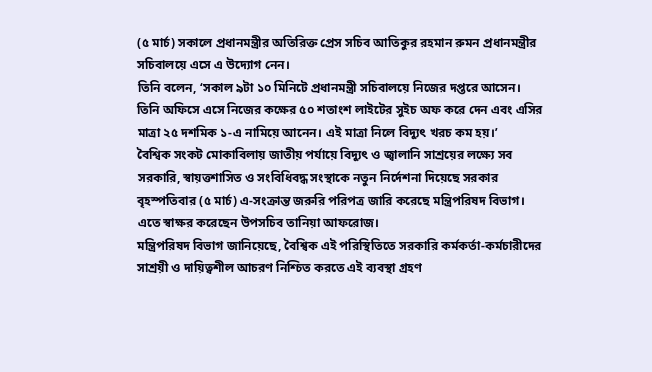(৫ মার্চ) সকালে প্রধানমন্ত্রীর অতিরিক্ত প্রেস সচিব আতিকুর রহমান রুমন প্রধানমন্ত্রীর সচিবালয়ে এসে এ উদ্যোগ নেন।
তিনি বলেন, ‘সকাল ৯টা ১০ মিনিটে প্রধানমন্ত্রী সচিবালয়ে নিজের দপ্তরে আসেন। তিনি অফিসে এসে নিজের কক্ষের ৫০ শতাংশ লাইটের সুইচ অফ করে দেন এবং এসির মাত্রা ২৫ দশমিক ১-এ নামিয়ে আনেন। এই মাত্রা নিলে বিদ্যুৎ খরচ কম হয়।’
বৈশ্বিক সংকট মোকাবিলায় জাতীয় পর্যায়ে বিদ্যুৎ ও জ্বালানি সাশ্রয়ের লক্ষ্যে সব সরকারি, স্বায়ত্তশাসিত ও সংবিধিবদ্ধ সংস্থাকে নতুন নির্দেশনা দিয়েছে সরকার
বৃহস্পতিবার (৫ মার্চ) এ-সংক্রান্ত জরুরি পরিপত্র জারি করেছে মন্ত্রিপরিষদ বিভাগ। এতে স্বাক্ষর করেছেন উপসচিব তানিয়া আফরোজ।
মন্ত্রিপরিষদ বিভাগ জানিয়েছে, বৈশ্বিক এই পরিস্থিতিতে সরকারি কর্মকর্তা-কর্মচারীদের সাশ্রয়ী ও দায়িত্বশীল আচরণ নিশ্চিত করতে এই ব্যবস্থা গ্রহণ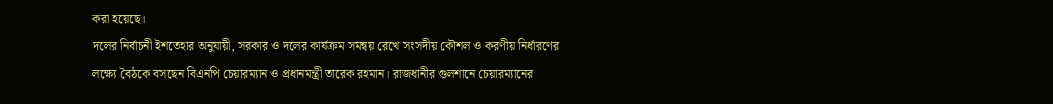করা হয়েছে।
দলের নির্বাচনী ইশতেহার অনুযায়ী, সরকার ও দলের কার্যক্রম সমন্বয় রেখে সংসদীয় কৌশল ও করণীয় নির্ধারণের লক্ষ্যে বৈঠকে বসছেন বিএনপি চেয়ারম্যান ও প্রধানমন্ত্রী তারেক রহমান। রাজধানীর গুলশানে চেয়ারম্যানের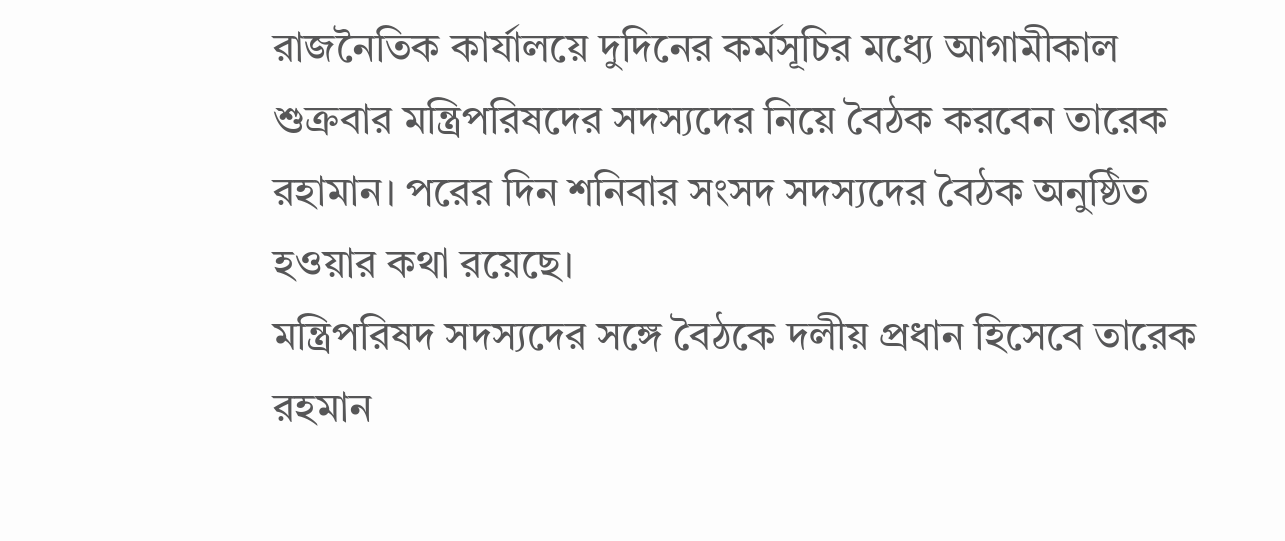রাজনৈতিক কার্যালয়ে দুদিনের কর্মসূচির মধ্যে আগামীকাল শুক্রবার মন্ত্রিপরিষদের সদস্যদের নিয়ে বৈঠক করবেন তারেক রহামান। পরের দিন শনিবার সংসদ সদস্যদের বৈঠক অনুষ্ঠিত হওয়ার কথা রয়েছে।
মন্ত্রিপরিষদ সদস্যদের সঙ্গে বৈঠকে দলীয় প্রধান হিসেবে তারেক রহমান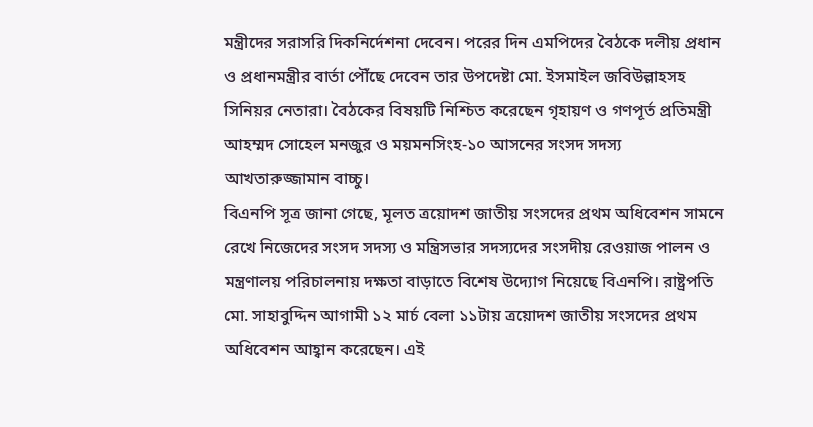মন্ত্রীদের সরাসরি দিকনির্দেশনা দেবেন। পরের দিন এমপিদের বৈঠকে দলীয় প্রধান ও প্রধানমন্ত্রীর বার্তা পৌঁছে দেবেন তার উপদেষ্টা মো. ইসমাইল জবিউল্লাহসহ সিনিয়র নেতারা। বৈঠকের বিষয়টি নিশ্চিত করেছেন গৃহায়ণ ও গণপূর্ত প্রতিমন্ত্রী আহম্মদ সোহেল মনজুর ও ময়মনসিংহ-১০ আসনের সংসদ সদস্য আখতারুজ্জামান বাচ্চু।
বিএনপি সূত্র জানা গেছে, মূলত ত্রয়োদশ জাতীয় সংসদের প্রথম অধিবেশন সামনে রেখে নিজেদের সংসদ সদস্য ও মন্ত্রিসভার সদস্যদের সংসদীয় রেওয়াজ পালন ও মন্ত্রণালয় পরিচালনায় দক্ষতা বাড়াতে বিশেষ উদ্যোগ নিয়েছে বিএনপি। রাষ্ট্রপতি
মো. সাহাবুদ্দিন আগামী ১২ মার্চ বেলা ১১টায় ত্রয়োদশ জাতীয় সংসদের প্রথম অধিবেশন আহ্বান করেছেন। এই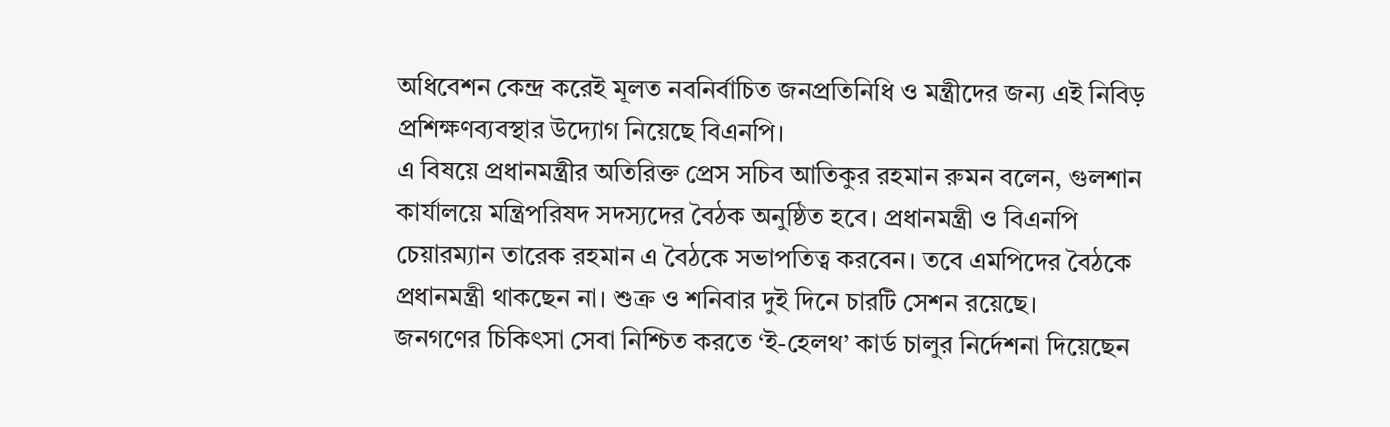অধিবেশন কেন্দ্র করেই মূলত নবনির্বাচিত জনপ্রতিনিধি ও মন্ত্রীদের জন্য এই নিবিড় প্রশিক্ষণব্যবস্থার উদ্যোগ নিয়েছে বিএনপি।
এ বিষয়ে প্রধানমন্ত্রীর অতিরিক্ত প্রেস সচিব আতিকুর রহমান রুমন বলেন, গুলশান কার্যালয়ে মন্ত্রিপরিষদ সদস্যদের বৈঠক অনুষ্ঠিত হবে। প্রধানমন্ত্রী ও বিএনপি চেয়ারম্যান তারেক রহমান এ বৈঠকে সভাপতিত্ব করবেন। তবে এমপিদের বৈঠকে প্রধানমন্ত্রী থাকছেন না। শুক্র ও শনিবার দুই দিনে চারটি সেশন রয়েছে।
জনগণের চিকিৎসা সেবা নিশ্চিত করতে ‘ই-হেলথ’ কার্ড চালুর নির্দেশনা দিয়েছেন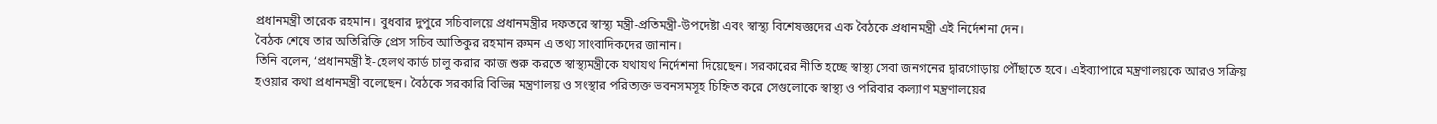প্রধানমন্ত্রী তারেক রহমান। বুধবার দুপুরে সচিবালয়ে প্রধানমন্ত্রীর দফতরে স্বাস্থ্য মন্ত্রী-প্রতিমন্ত্রী-উপদেষ্টা এবং স্বাস্থ্য বিশেষজ্ঞদের এক বৈঠকে প্রধানমন্ত্রী এই নির্দেশনা দেন।
বৈঠক শেষে তার অতিরিক্তি প্রেস সচিব আতিকুর রহমান রুমন এ তথ্য সাংবাদিকদের জানান।
তিনি বলেন, ‘প্রধানমন্ত্রী ই-হেলথ কার্ড চালু করার কাজ শুরু করতে স্বাস্থ্যমন্ত্রীকে যথাযথ নির্দেশনা দিয়েছেন। সরকারের নীতি হচ্ছে স্বাস্থ্য সেবা জনগনের দ্বারগোড়ায় পৌঁছাতে হবে। এইব্যাপারে মন্ত্রণালয়কে আরও সক্রিয় হওয়ার কথা প্রধানমন্ত্রী বলেছেন। বৈঠকে সরকারি বিভিন্ন মন্ত্রণালয় ও সংস্থার পরিত্যক্ত ভবনসমসূহ চিহ্নিত করে সেগুলোকে স্বাস্থ্য ও পরিবার কল্যাণ মন্ত্রণালয়ের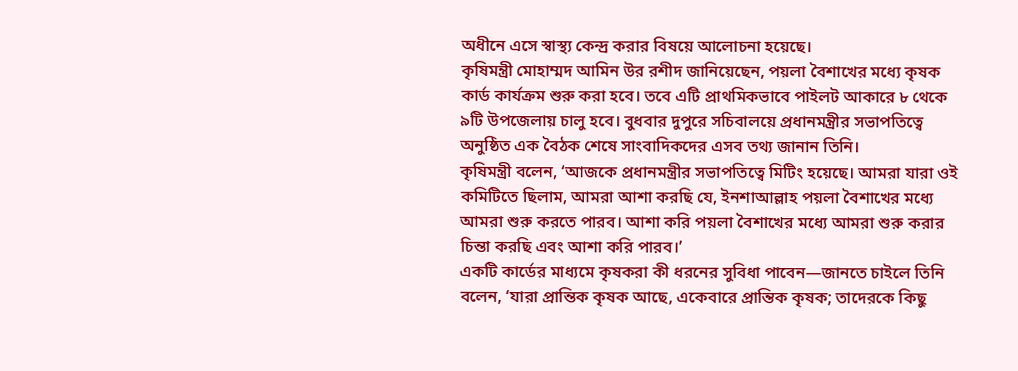অধীনে এসে স্বাস্থ্য কেন্দ্র করার বিষয়ে আলোচনা হয়েছে।
কৃষিমন্ত্রী মোহাম্মদ আমিন উর রশীদ জানিয়েছেন, পয়লা বৈশাখের মধ্যে কৃষক কার্ড কার্যক্রম শুরু করা হবে। তবে এটি প্রাথমিকভাবে পাইলট আকারে ৮ থেকে ৯টি উপজেলায় চালু হবে। বুধবার দুপুরে সচিবালয়ে প্রধানমন্ত্রীর সভাপতিত্বে অনুষ্ঠিত এক বৈঠক শেষে সাংবাদিকদের এসব তথ্য জানান তিনি।
কৃষিমন্ত্রী বলেন, ‘আজকে প্রধানমন্ত্রীর সভাপতিত্বে মিটিং হয়েছে। আমরা যারা ওই কমিটিতে ছিলাম, আমরা আশা করছি যে, ইনশাআল্লাহ পয়লা বৈশাখের মধ্যে আমরা শুরু করতে পারব। আশা করি পয়লা বৈশাখের মধ্যে আমরা শুরু করার চিন্তা করছি এবং আশা করি পারব।’
একটি কার্ডের মাধ্যমে কৃষকরা কী ধরনের সুবিধা পাবেন—জানতে চাইলে তিনি বলেন, ‘যারা প্রান্তিক কৃষক আছে, একেবারে প্রান্তিক কৃষক; তাদেরকে কিছু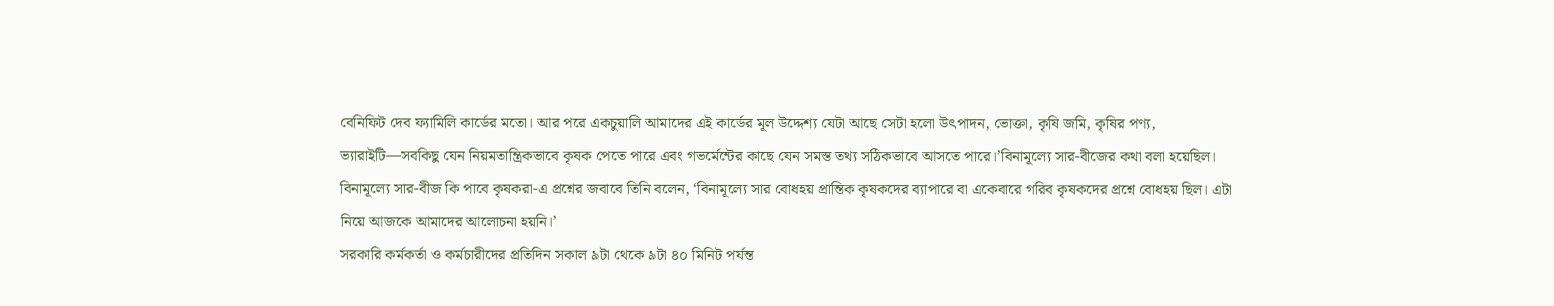বেনিফিট দেব ফ্যামিলি কার্ডের মতো। আর পরে একচুয়ালি আমাদের এই কার্ডের মূল উদ্দেশ্য যেটা আছে সেটা হলো উৎপাদন, ভোক্তা, কৃষি জমি, কৃষির পণ্য, ভ্যারাইটি—সবকিছু যেন নিয়মতান্ত্রিকভাবে কৃষক পেতে পারে এবং গভর্মেন্টের কাছে যেন সমস্ত তথ্য সঠিকভাবে আসতে পারে।’বিনামূল্যে সার-বীজের কথা বলা হয়েছিল। বিনামূল্যে সার-বীজ কি পাবে কৃষকরা-এ প্রশ্নের জবাবে তিনি বলেন, ‘বিনামূল্যে সার বোধহয় প্রান্তিক কৃষকদের ব্যাপারে বা একেবারে গরিব কৃষকদের প্রশ্নে বোধহয় ছিল। এটা নিয়ে আজকে আমাদের আলোচনা হয়নি।’
সরকারি কর্মকর্তা ও কর্মচারীদের প্রতিদিন সকাল ৯টা থেকে ৯টা ৪০ মিনিট পর্যন্ত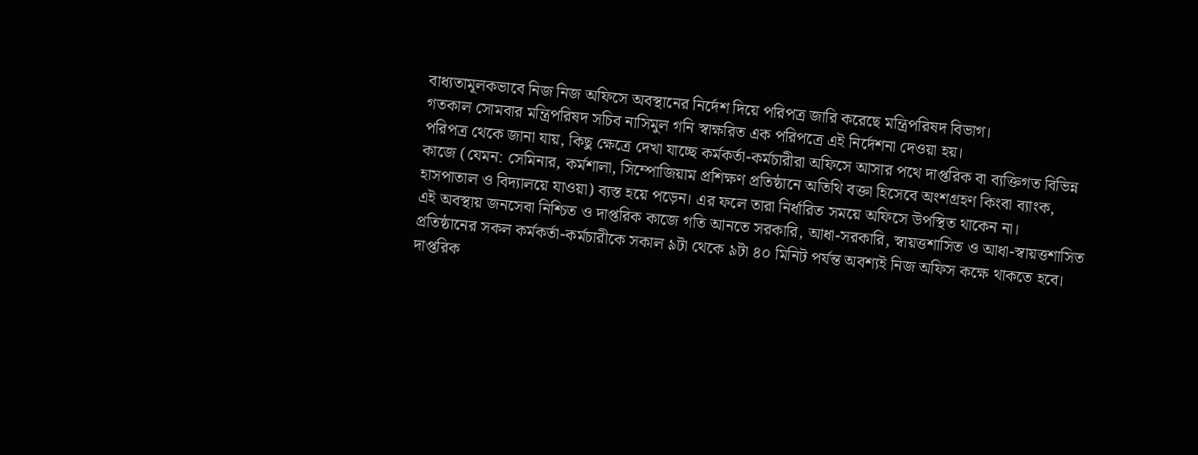বাধ্যতামূলকভাবে নিজ নিজ অফিসে অবস্থানের নির্দেশ দিয়ে পরিপত্র জারি করেছে মন্ত্রিপরিষদ বিভাগ।
গতকাল সোমবার মন্ত্রিপরিষদ সচিব নাসিমুল গনি স্বাক্ষরিত এক পরিপত্রে এই নির্দেশনা দেওয়া হয়।
পরিপত্র থেকে জানা যায়, কিছু ক্ষেত্রে দেখা যাচ্ছে কর্মকর্তা-কর্মচারীরা অফিসে আসার পথে দাপ্তরিক বা ব্যক্তিগত বিভিন্ন কাজে (যেমন: সেমিনার, কর্মশালা, সিম্পোজিয়াম প্রশিক্ষণ প্রতিষ্ঠানে অতিথি বক্তা হিসেবে অংশগ্রহণ কিংবা ব্যাংক, হাসপাতাল ও বিদ্যালয়ে যাওয়া) ব্যস্ত হয়ে পড়েন। এর ফলে তারা নির্ধারিত সময়ে অফিসে উপস্থিত থাকেন না।
এই অবস্থায় জনসেবা নিশ্চিত ও দাপ্তরিক কাজে গতি আনতে সরকারি, আধা-সরকারি, স্বায়ত্তশাসিত ও আধা-স্বায়ত্তশাসিত প্রতিষ্ঠানের সকল কর্মকর্তা-কর্মচারীকে সকাল ৯টা থেকে ৯টা ৪০ মিনিট পর্যন্ত অবশ্যই নিজ অফিস কক্ষে থাকতে হবে। দাপ্তরিক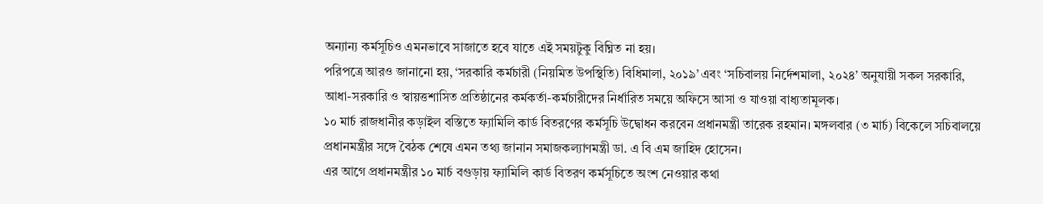অন্যান্য কর্মসূচিও এমনভাবে সাজাতে হবে যাতে এই সময়টুকু বিঘ্নিত না হয়।
পরিপত্রে আরও জানানো হয়, ‘সরকারি কর্মচারী (নিয়মিত উপস্থিতি) বিধিমালা, ২০১৯’ এবং ‘সচিবালয় নির্দেশমালা, ২০২৪’ অনুযায়ী সকল সরকারি, আধা-সরকারি ও স্বায়ত্তশাসিত প্রতিষ্ঠানের কর্মকর্তা-কর্মচারীদের নির্ধারিত সময়ে অফিসে আসা ও যাওয়া বাধ্যতামূলক।
১০ মার্চ রাজধানীর কড়াইল বস্তিতে ফ্যামিলি কার্ড বিতরণের কর্মসূচি উদ্বোধন করবেন প্রধানমন্ত্রী তারেক রহমান। মঙ্গলবার (৩ মার্চ) বিকেলে সচিবালয়ে প্রধানমন্ত্রীর সঙ্গে বৈঠক শেষে এমন তথ্য জানান সমাজকল্যাণমন্ত্রী ডা. এ বি এম জাহিদ হোসেন।
এর আগে প্রধানমন্ত্রীর ১০ মার্চ বগুড়ায় ফ্যামিলি কার্ড বিতরণ কর্মসূচিতে অংশ নেওয়ার কথা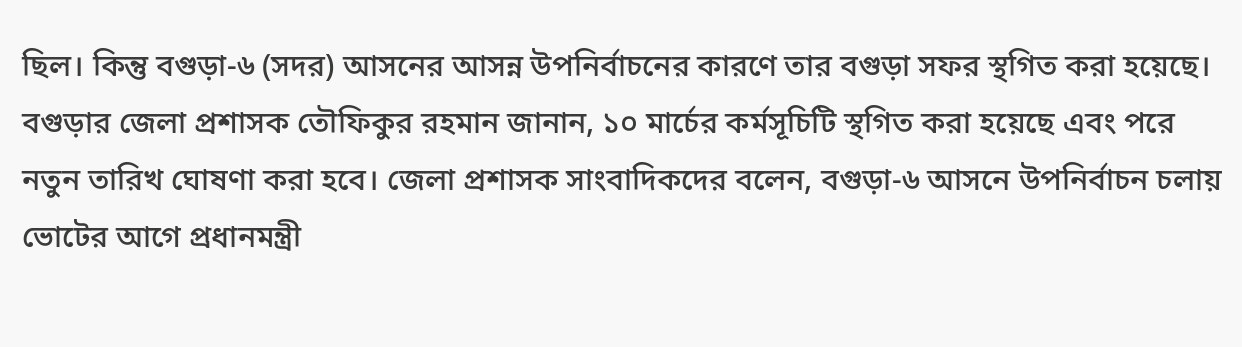ছিল। কিন্তু বগুড়া-৬ (সদর) আসনের আসন্ন উপনির্বাচনের কারণে তার বগুড়া সফর স্থগিত করা হয়েছে।
বগুড়ার জেলা প্রশাসক তৌফিকুর রহমান জানান, ১০ মার্চের কর্মসূচিটি স্থগিত করা হয়েছে এবং পরে নতুন তারিখ ঘোষণা করা হবে। জেলা প্রশাসক সাংবাদিকদের বলেন, বগুড়া-৬ আসনে উপনির্বাচন চলায় ভোটের আগে প্রধানমন্ত্রী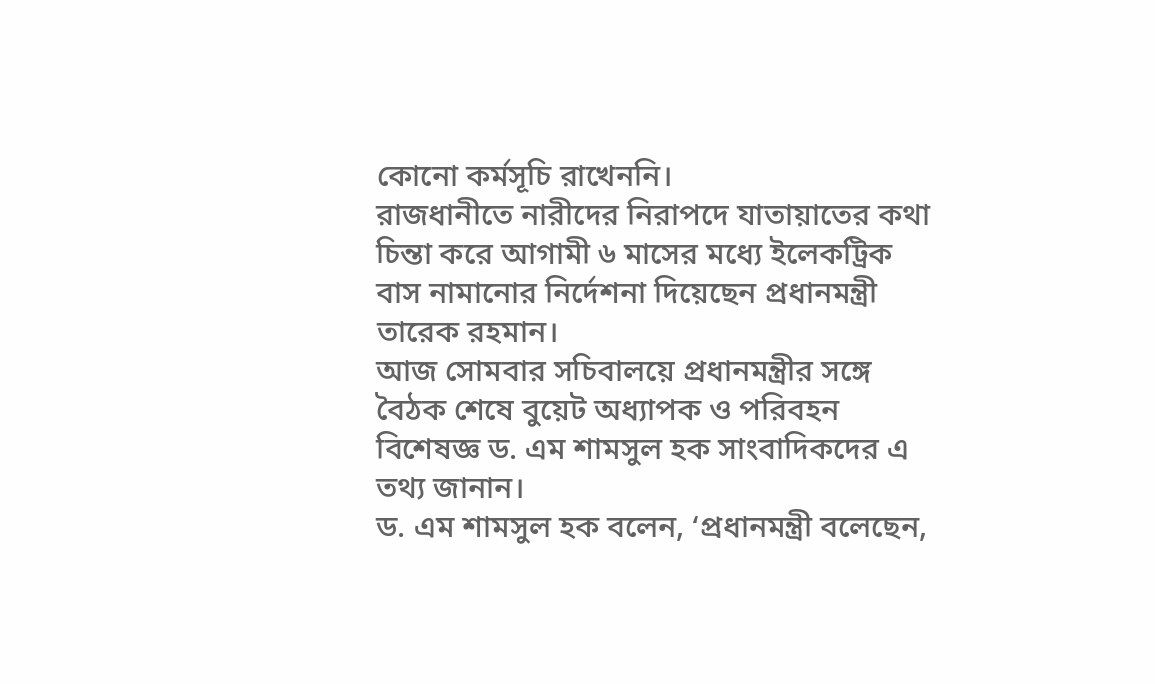কোনো কর্মসূচি রাখেননি।
রাজধানীতে নারীদের নিরাপদে যাতায়াতের কথা চিন্তা করে আগামী ৬ মাসের মধ্যে ইলেকট্রিক বাস নামানোর নির্দেশনা দিয়েছেন প্রধানমন্ত্রী তারেক রহমান।
আজ সোমবার সচিবালয়ে প্রধানমন্ত্রীর সঙ্গে বৈঠক শেষে বুয়েট অধ্যাপক ও পরিবহন বিশেষজ্ঞ ড. এম শামসুল হক সাংবাদিকদের এ তথ্য জানান।
ড. এম শামসুল হক বলেন, ‘প্রধানমন্ত্রী বলেছেন,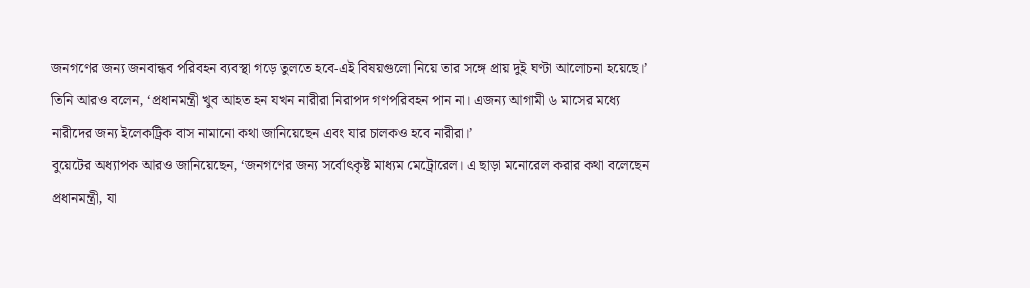জনগণের জন্য জনবান্ধব পরিবহন ব্যবস্থা গড়ে তুলতে হবে-এই বিষয়গুলো নিয়ে তার সঙ্গে প্রায় দুই ঘণ্টা আলোচনা হয়েছে।’
তিনি আরও বলেন, ‘প্রধানমন্ত্রী খুব আহত হন যখন নারীরা নিরাপদ গণপরিবহন পান না। এজন্য আগামী ৬ মাসের মধ্যে নারীদের জন্য ইলেকট্রিক বাস নামানো কথা জানিয়েছেন এবং যার চালকও হবে নারীরা।’
বুয়েটের অধ্যাপক আরও জানিয়েছেন, ‘জনগণের জন্য সর্বোৎকৃষ্ট মাধ্যম মেট্রোরেল। এ ছাড়া মনোরেল করার কথা বলেছেন প্রধানমন্ত্রী, যা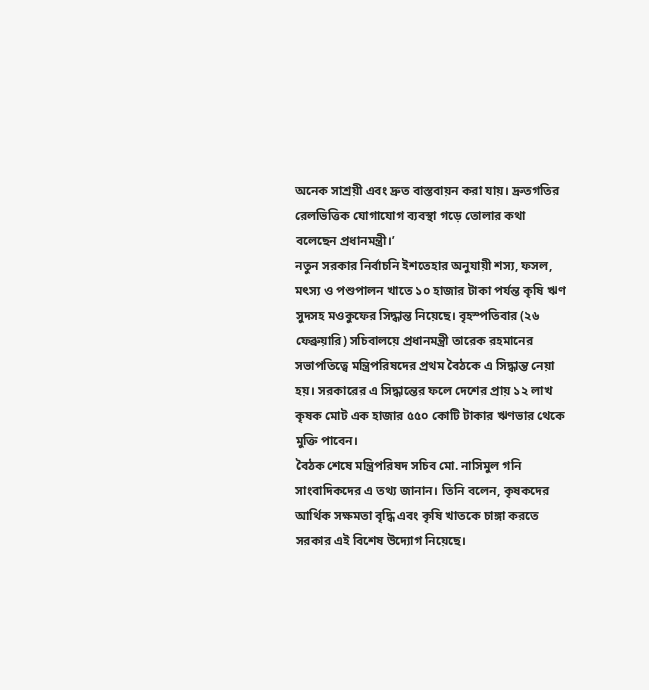অনেক সাশ্রয়ী এবং দ্রুত বাস্তবায়ন করা যায়। দ্রুতগতির রেলভিত্তিক যোগাযোগ ব্যবস্থা গড়ে তোলার কথা বলেছেন প্রধানমন্ত্রী।’
নতুন সরকার নির্বাচনি ইশতেহার অনুযায়ী শস্য, ফসল, মৎস্য ও পশুপালন খাতে ১০ হাজার টাকা পর্যন্ত কৃষি ঋণ সুদসহ মওকুফের সিদ্ধান্ত নিয়েছে। বৃহস্পতিবার (২৬ ফেব্রুয়ারি) সচিবালয়ে প্রধানমন্ত্রী তারেক রহমানের সভাপতিত্বে মন্ত্রিপরিষদের প্রথম বৈঠকে এ সিদ্ধান্ত নেয়া হয়। সরকারের এ সিদ্ধান্তের ফলে দেশের প্রায় ১২ লাখ কৃষক মোট এক হাজার ৫৫০ কোটি টাকার ঋণভার থেকে মুক্তি পাবেন।
বৈঠক শেষে মন্ত্রিপরিষদ সচিব মো. নাসিমুল গনি সাংবাদিকদের এ তথ্য জানান। তিনি বলেন, কৃষকদের আর্থিক সক্ষমতা বৃদ্ধি এবং কৃষি খাতকে চাঙ্গা করতে সরকার এই বিশেষ উদ্যোগ নিয়েছে।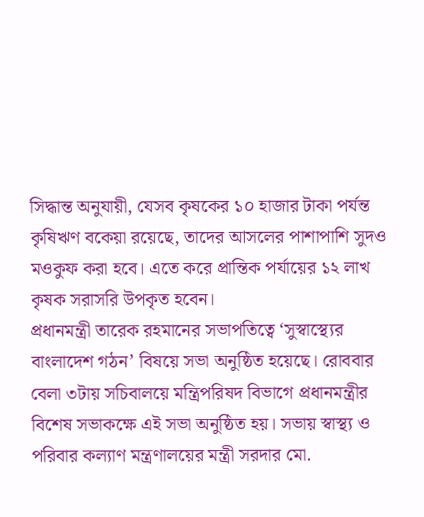সিদ্ধান্ত অনুযায়ী, যেসব কৃষকের ১০ হাজার টাকা পর্যন্ত কৃষিঋণ বকেয়া রয়েছে, তাদের আসলের পাশাপাশি সুদও মওকুফ করা হবে। এতে করে প্রান্তিক পর্যায়ের ১২ লাখ কৃষক সরাসরি উপকৃত হবেন।
প্রধানমন্ত্রী তারেক রহমানের সভাপতিত্বে ‘সুস্বাস্থ্যের বাংলাদেশ গঠন’ বিষয়ে সভা অনুষ্ঠিত হয়েছে। রোববার বেলা ৩টায় সচিবালয়ে মন্ত্রিপরিষদ বিভাগে প্রধানমন্ত্রীর বিশেষ সভাকক্ষে এই সভা অনুষ্ঠিত হয়। সভায় স্বাস্থ্য ও পরিবার কল্যাণ মন্ত্রণালয়ের মন্ত্রী সরদার মো.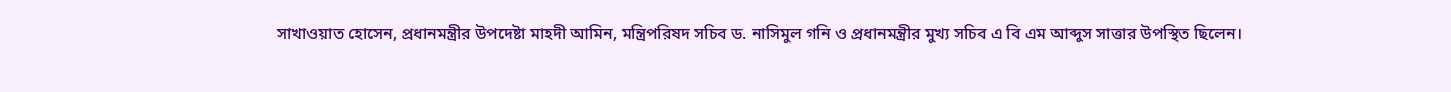সাখাওয়াত হোসেন, প্রধানমন্ত্রীর উপদেষ্টা মাহদী আমিন, মন্ত্রিপরিষদ সচিব ড. নাসিমুল গনি ও প্রধানমন্ত্রীর মুখ্য সচিব এ বি এম আব্দুস সাত্তার উপস্থিত ছিলেন।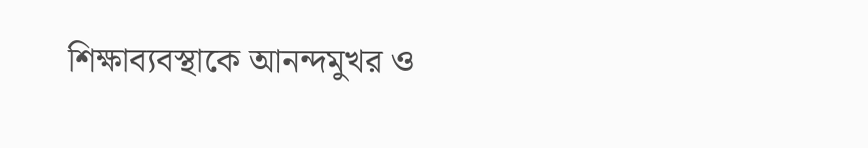শিক্ষাব্যবস্থাকে আনন্দমুখর ও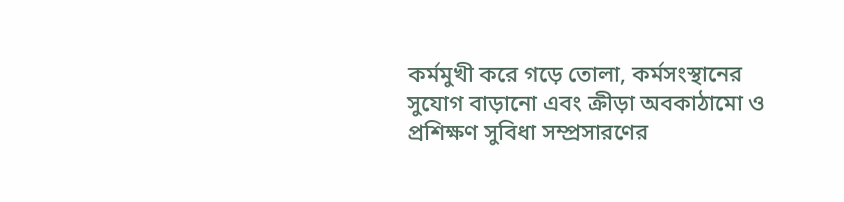কর্মমুখী করে গড়ে তোলা, কর্মসংস্থানের সুযোগ বাড়ানো এবং ক্রীড়া অবকাঠামো ও প্রশিক্ষণ সুবিধা সম্প্রসারণের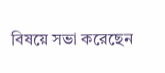বিষয়ে সভা করেছেন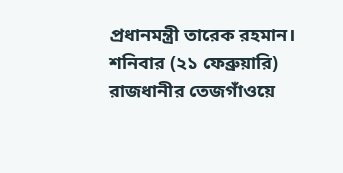প্রধানমন্ত্রী তারেক রহমান।
শনিবার (২১ ফেব্রুয়ারি) রাজধানীর তেজগাঁওয়ে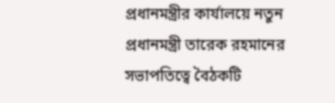প্রধানমন্ত্রীর কার্যালয়ে নতুন প্রধানমন্ত্রী তারেক রহমানের সভাপতিত্বে বৈঠকটি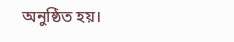অনুষ্ঠিত হয়।